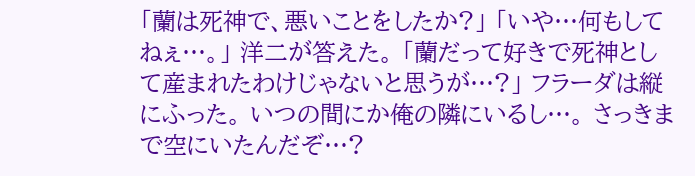「蘭は死神で、悪いことをしたか?」 「いや…何もしてねぇ…。」 洋二が答えた。 「蘭だって好きで死神として産まれたわけじゃないと思うが…?」 フラーダは縦にふった。 いつの間にか俺の隣にいるし…。 さっきまで空にいたんだぞ…?